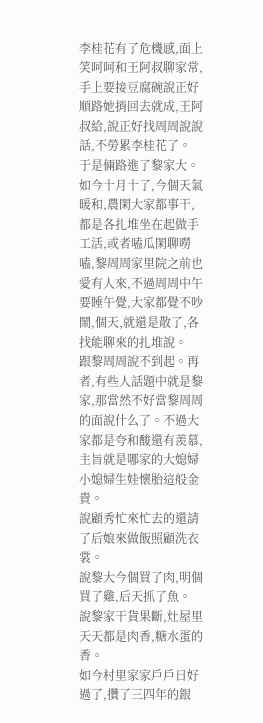李桂花有了危機感,面上笑呵呵和王阿叔聊家常,手上要接豆腐碗說正好順路她捎回去就成,王阿叔給,說正好找周周說說話,不勞累李桂花了。
于是倆路進了黎家大。
如今十月十了,今個天氣暖和,農閑大家都事干,都是各扎堆坐在起做手工活,或者嗑瓜閑聊嘮嗑,黎周周家里院之前也愛有人來,不過周周中午要睡午覺,大家都覺不吵鬧,個天,就還是散了,各找能聊來的扎堆說。
跟黎周周說不到起。再者,有些人話題中就是黎家,那當然不好當黎周周的面說什么了。不過大家都是夸和酸還有羨慕,主旨就是哪家的大媳婦小媳婦生娃懷胎這般金貴。
說顧秀忙來忙去的還請了后娘來做飯照顧洗衣裳。
說黎大今個買了肉,明個買了雞,后天抓了魚。
說黎家干貨果斷,灶屋里天天都是肉香,糖水蛋的香。
如今村里家家戶戶日好過了,攢了三四年的銀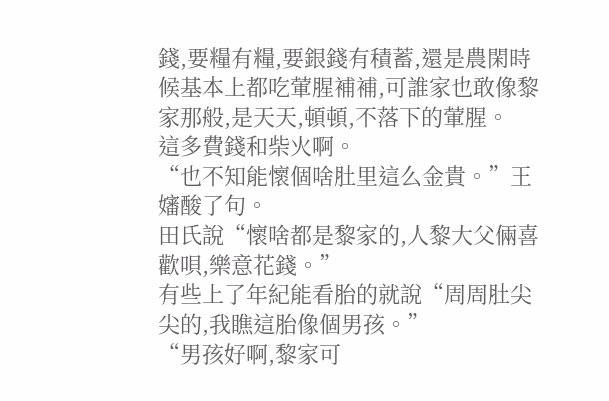錢,要糧有糧,要銀錢有積蓄,還是農閑時候基本上都吃葷腥補補,可誰家也敢像黎家那般,是天天,頓頓,不落下的葷腥。
這多費錢和柴火啊。
“也不知能懷個啥肚里這么金貴。”王嬸酸了句。
田氏說“懷啥都是黎家的,人黎大父倆喜歡唄,樂意花錢。”
有些上了年紀能看胎的就說“周周肚尖尖的,我瞧這胎像個男孩。”
“男孩好啊,黎家可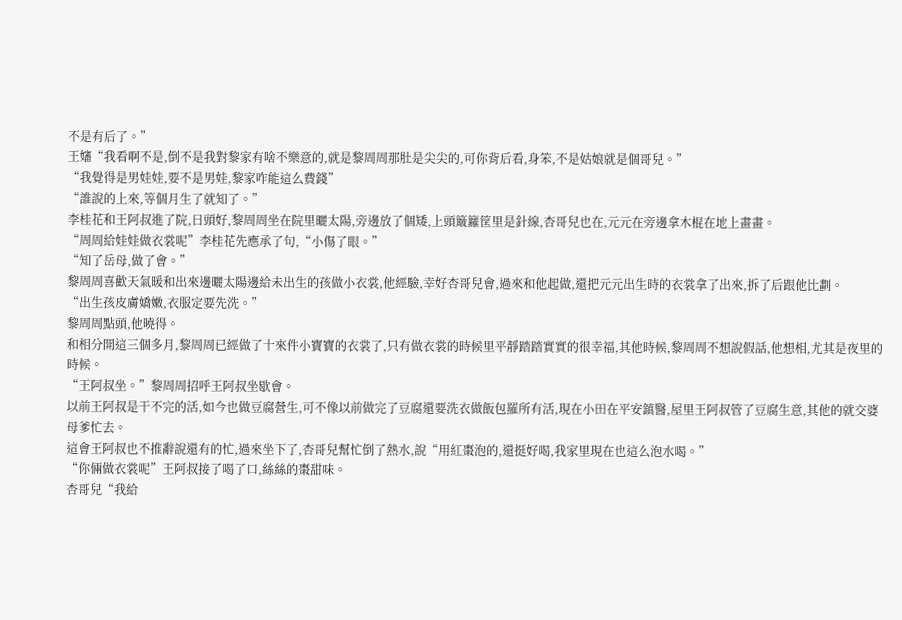不是有后了。”
王嬸“我看啊不是,倒不是我對黎家有啥不樂意的,就是黎周周那肚是尖尖的,可你背后看,身笨,不是姑娘就是個哥兒。”
“我覺得是男娃娃,要不是男娃,黎家咋能這么費錢”
“誰說的上來,等個月生了就知了。”
李桂花和王阿叔進了院,日頭好,黎周周坐在院里曬太陽,旁邊放了個矮,上頭簸籮筐里是針線,杏哥兒也在,元元在旁邊拿木棍在地上畫畫。
“周周給娃娃做衣裳呢”李桂花先應承了句,“小傷了眼。”
“知了岳母,做了會。”
黎周周喜歡天氣暖和出來邊曬太陽邊給未出生的孩做小衣裳,他經驗,幸好杏哥兒會,過來和他起做,還把元元出生時的衣裳拿了出來,拆了后跟他比劃。
“出生孩皮膚嬌嫩,衣服定要先洗。”
黎周周點頭,他曉得。
和相分開這三個多月,黎周周已經做了十來件小寶寶的衣裳了,只有做衣裳的時候里平靜踏踏實實的很幸福,其他時候,黎周周不想說假話,他想相,尤其是夜里的時候。
“王阿叔坐。”黎周周招呼王阿叔坐歇會。
以前王阿叔是干不完的活,如今也做豆腐營生,可不像以前做完了豆腐還要洗衣做飯包羅所有活,現在小田在平安鎮醫,屋里王阿叔管了豆腐生意,其他的就交婆母爹忙去。
這會王阿叔也不推辭說還有的忙,過來坐下了,杏哥兒幫忙倒了熱水,說“用紅棗泡的,還挺好喝,我家里現在也這么泡水喝。”
“你倆做衣裳呢”王阿叔接了喝了口,絲絲的棗甜味。
杏哥兒“我給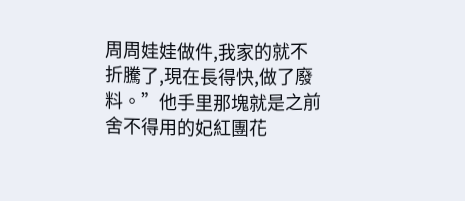周周娃娃做件,我家的就不折騰了,現在長得快,做了廢料。”他手里那塊就是之前舍不得用的妃紅團花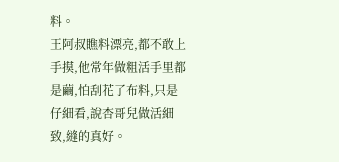料。
王阿叔瞧料漂亮,都不敢上手摸,他常年做粗活手里都是繭,怕刮花了布料,只是仔細看,說杏哥兒做活細致,縫的真好。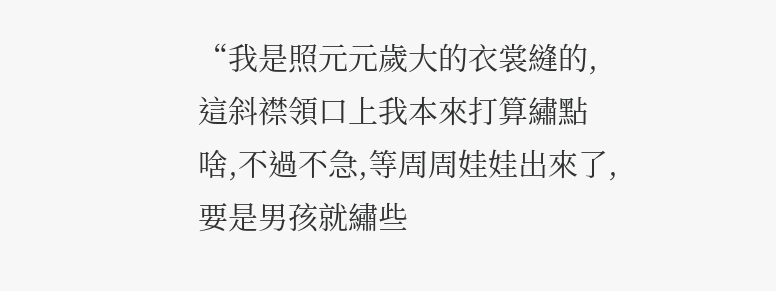“我是照元元歲大的衣裳縫的,這斜襟領口上我本來打算繡點啥,不過不急,等周周娃娃出來了,要是男孩就繡些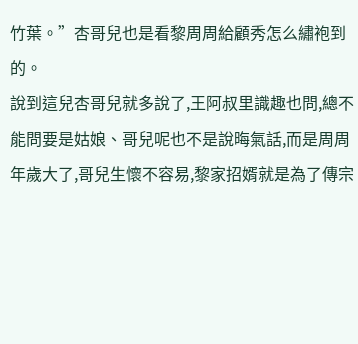竹葉。”杏哥兒也是看黎周周給顧秀怎么繡袍到的。
說到這兒杏哥兒就多說了,王阿叔里識趣也問,總不能問要是姑娘、哥兒呢也不是說晦氣話,而是周周年歲大了,哥兒生懷不容易,黎家招婿就是為了傳宗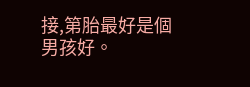接,第胎最好是個男孩好。